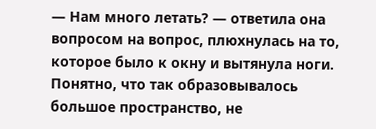— Нам много летать? — ответила она вопросом на вопрос, плюхнулась на то, которое было к окну и вытянула ноги.
Понятно, что так образовывалось большое пространство, не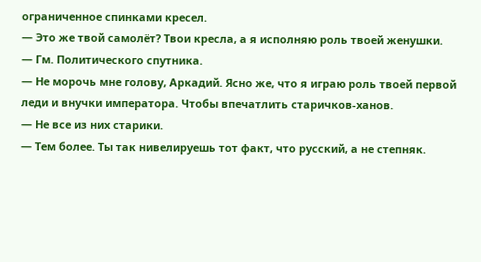ограниченное спинками кресел.
— Это же твой самолёт? Твои кресла, а я исполняю роль твоей женушки.
— Гм. Политического спутника.
— Не морочь мне голову, Аркадий. Ясно же, что я играю роль твоей первой леди и внучки императора. Чтобы впечатлить старичков-ханов.
— Не все из них старики.
— Тем более. Ты так нивелируешь тот факт, что русский, а не степняк.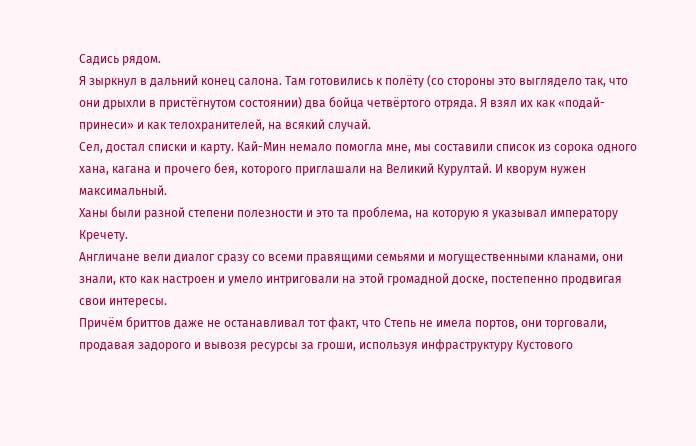Садись рядом.
Я зыркнул в дальний конец салона. Там готовились к полёту (со стороны это выглядело так, что они дрыхли в пристёгнутом состоянии) два бойца четвёртого отряда. Я взял их как «подай-принеси» и как телохранителей, на всякий случай.
Сел, достал списки и карту. Кай-Мин немало помогла мне, мы составили список из сорока одного хана, кагана и прочего бея, которого приглашали на Великий Курултай. И кворум нужен максимальный.
Ханы были разной степени полезности и это та проблема, на которую я указывал императору Кречету.
Англичане вели диалог сразу со всеми правящими семьями и могущественными кланами, они знали, кто как настроен и умело интриговали на этой громадной доске, постепенно продвигая свои интересы.
Причём бриттов даже не останавливал тот факт, что Степь не имела портов, они торговали, продавая задорого и вывозя ресурсы за гроши, используя инфраструктуру Кустового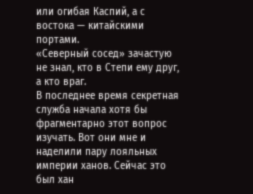или огибая Каспий, а с востока — китайскими портами.
«Северный сосед» зачастую не знал, кто в Степи ему друг, а кто враг.
В последнее время секретная служба начала хотя бы фрагментарно этот вопрос изучать. Вот они мне и наделили пару лояльных империи ханов. Сейчас это был хан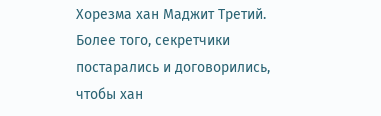Хорезма хан Маджит Третий.
Более того, секретчики постарались и договорились, чтобы хан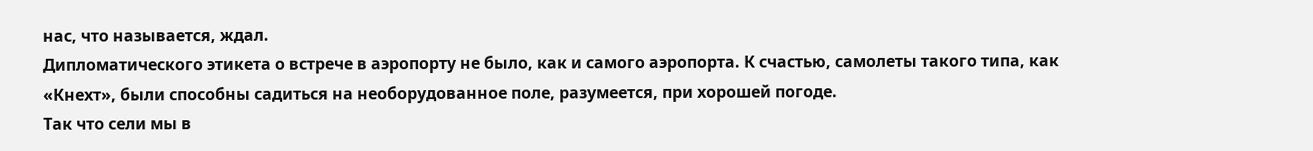нас, что называется, ждал.
Дипломатического этикета о встрече в аэропорту не было, как и самого аэропорта. К счастью, самолеты такого типа, как «Кнехт», были способны садиться на необорудованное поле, разумеется, при хорошей погоде.
Так что сели мы в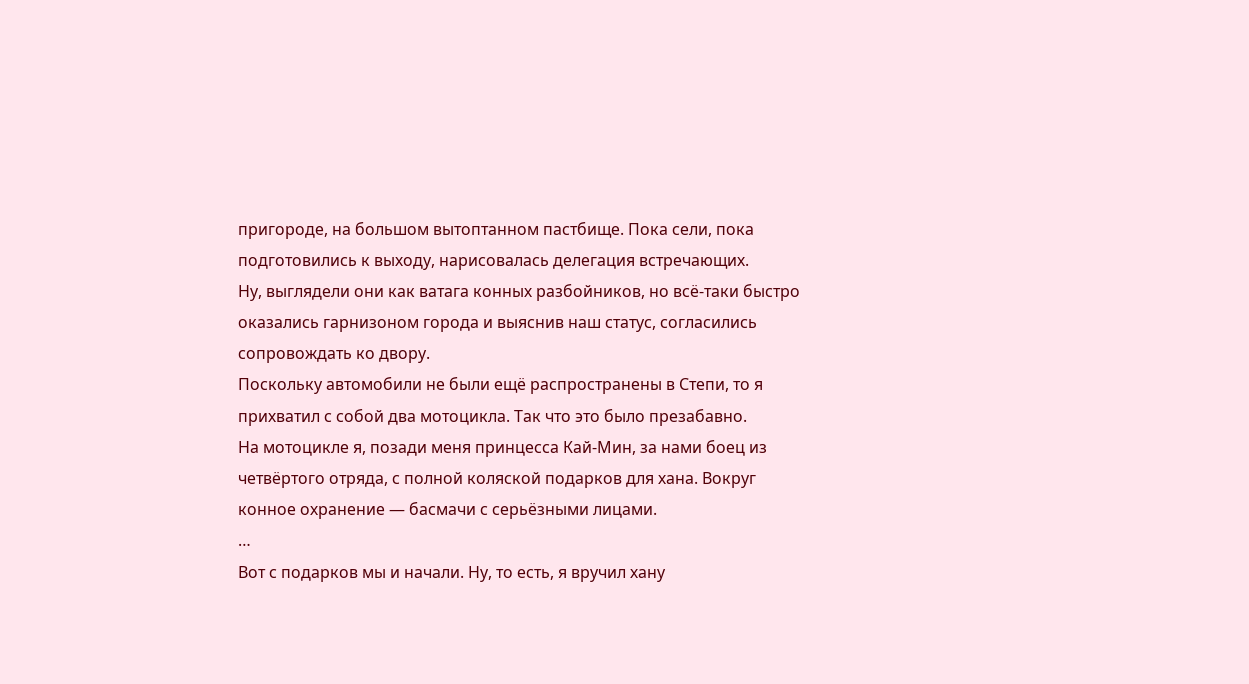пригороде, на большом вытоптанном пастбище. Пока сели, пока подготовились к выходу, нарисовалась делегация встречающих.
Ну, выглядели они как ватага конных разбойников, но всё-таки быстро оказались гарнизоном города и выяснив наш статус, согласились сопровождать ко двору.
Поскольку автомобили не были ещё распространены в Степи, то я прихватил с собой два мотоцикла. Так что это было презабавно.
На мотоцикле я, позади меня принцесса Кай-Мин, за нами боец из четвёртого отряда, с полной коляской подарков для хана. Вокруг конное охранение — басмачи с серьёзными лицами.
…
Вот с подарков мы и начали. Ну, то есть, я вручил хану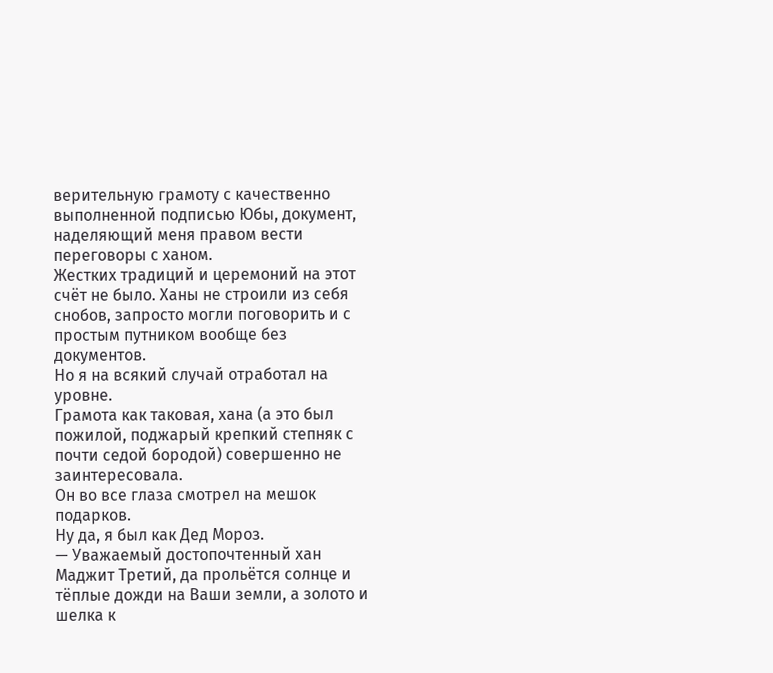верительную грамоту с качественно выполненной подписью Юбы, документ, наделяющий меня правом вести переговоры с ханом.
Жестких традиций и церемоний на этот счёт не было. Ханы не строили из себя снобов, запросто могли поговорить и с простым путником вообще без документов.
Но я на всякий случай отработал на уровне.
Грамота как таковая, хана (а это был пожилой, поджарый крепкий степняк с почти седой бородой) совершенно не заинтересовала.
Он во все глаза смотрел на мешок подарков.
Ну да, я был как Дед Мороз.
— Уважаемый достопочтенный хан Маджит Третий, да прольётся солнце и тёплые дожди на Ваши земли, а золото и шелка к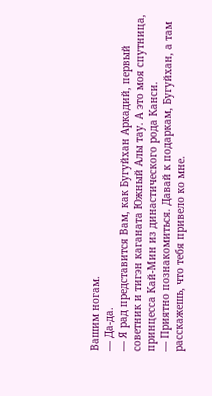Вашим ногам.
— Да-да.
— Я рад представится Вам, как Бугуйхан Аркадий, первый советник и тигэн каганата Южный Алы тау. А это моя спутница, принцесса Кай-Мин из династического рода Канси.
— Приятно познакомиться. Давай к подаркам, Бугуйхан, а там расскажешь, что тебя привело ко мне.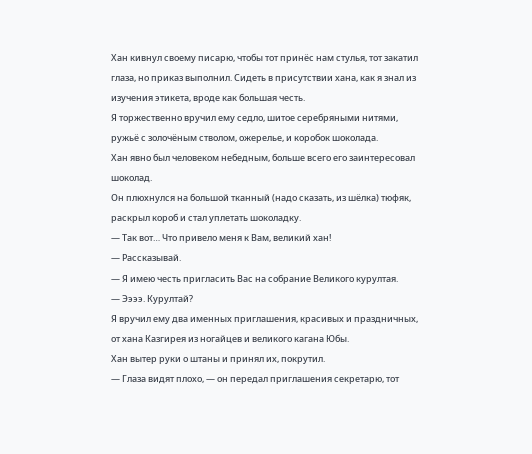Хан кивнул своему писарю, чтобы тот принёс нам стулья, тот закатил глаза, но приказ выполнил. Сидеть в присутствии хана, как я знал из изучения этикета, вроде как большая честь.
Я торжественно вручил ему седло, шитое серебряными нитями, ружьё с золочёным стволом, ожерелье, и коробок шоколада.
Хан явно был человеком небедным, больше всего его заинтересовал шоколад.
Он плюхнулся на большой тканный (надо сказать, из шёлка) тюфяк, раскрыл короб и стал уплетать шоколадку.
— Так вот… Что привело меня к Вам, великий хан!
— Рассказывай.
— Я имею честь пригласить Вас на собрание Великого курултая.
— Ээээ. Курултай?
Я вручил ему два именных приглашения, красивых и праздничных, от хана Казгирея из ногайцев и великого кагана Юбы.
Хан вытер руки о штаны и принял их, покрутил.
— Глаза видят плохо, — он передал приглашения секретарю, тот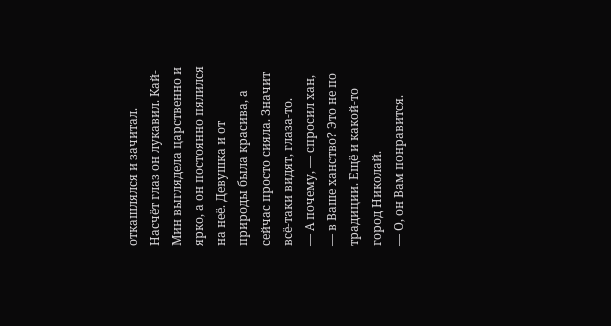откашлялся и зачитал.
Насчёт глаз он лукавил. Кай-Мин выглядела царственно и ярко, а он постоянно пялился на неё. Девушка и от природы была красива, а сейчас просто сияла. Значит всё-таки видят, глаза-то.
— А почему, — спросил хан, — в Ваше ханство? Это не по традиции. Ещё и какой-то город Николай.
— О, он Вам понравится.